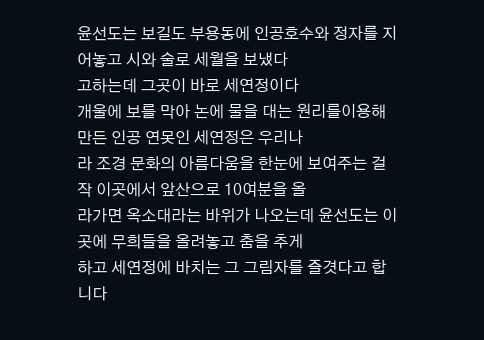윤선도는 보길도 부용동에 인공호수와 정자를 지어놓고 시와 술로 세월을 보냈다
고하는데 그곳이 바로 세연정이다
개울에 보를 막아 논에 물을 대는 원리를이용해 만든 인공 연못인 세연정은 우리나
라 조경 문화의 아름다움을 한눈에 보여주는 걸작 이곳에서 앞산으로 10여분을 올
라가면 옥소대라는 바위가 나오는데 윤선도는 이곳에 무희들을 올려놓고 춤을 추게
하고 세연정에 바치는 그 그림자를 즐겻다고 합니다